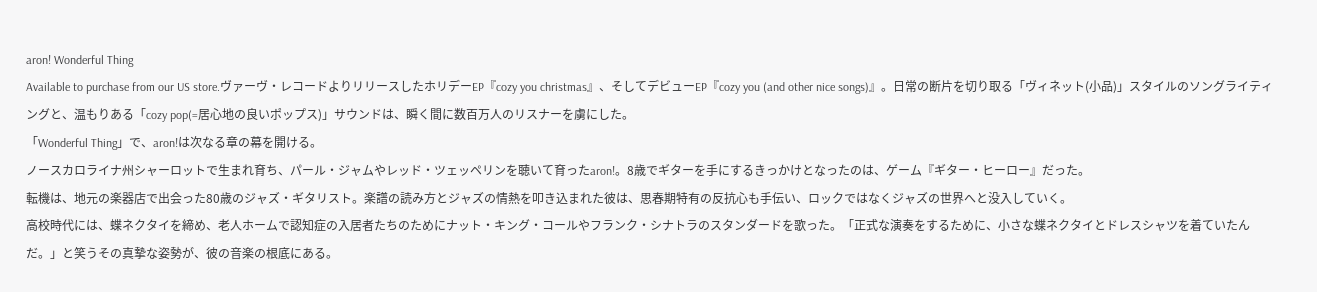aron! Wonderful Thing
Available to purchase from our US store.ヴァーヴ・レコードよりリリースしたホリデーEP『cozy you christmas』、そしてデビューEP『cozy you (and other nice songs)』。日常の断片を切り取る「ヴィネット(小品)」スタイルのソングライティングと、温もりある「cozy pop(=居心地の良いポップス)」サウンドは、瞬く間に数百万人のリスナーを虜にした。
「Wonderful Thing」で、aron!は次なる章の幕を開ける。
ノースカロライナ州シャーロットで生まれ育ち、パール・ジャムやレッド・ツェッペリンを聴いて育ったaron!。8歳でギターを手にするきっかけとなったのは、ゲーム『ギター・ヒーロー』だった。
転機は、地元の楽器店で出会った80歳のジャズ・ギタリスト。楽譜の読み方とジャズの情熱を叩き込まれた彼は、思春期特有の反抗心も手伝い、ロックではなくジャズの世界へと没入していく。
高校時代には、蝶ネクタイを締め、老人ホームで認知症の入居者たちのためにナット・キング・コールやフランク・シナトラのスタンダードを歌った。「正式な演奏をするために、小さな蝶ネクタイとドレスシャツを着ていたんだ。」と笑うその真摯な姿勢が、彼の音楽の根底にある。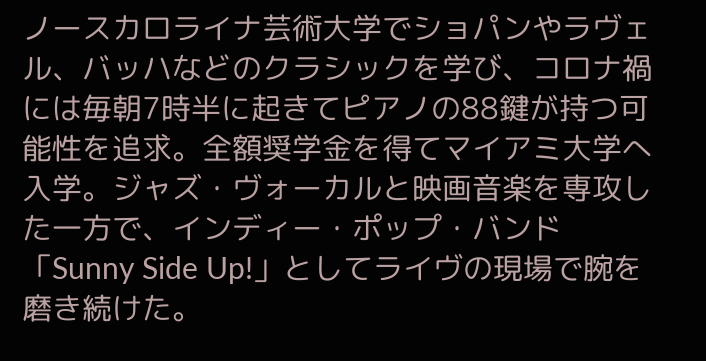ノースカロライナ芸術大学でショパンやラヴェル、バッハなどのクラシックを学び、コロナ禍には毎朝7時半に起きてピアノの88鍵が持つ可能性を追求。全額奨学金を得てマイアミ大学へ入学。ジャズ・ヴォーカルと映画音楽を専攻した一方で、インディー・ポップ・バンド「Sunny Side Up!」としてライヴの現場で腕を磨き続けた。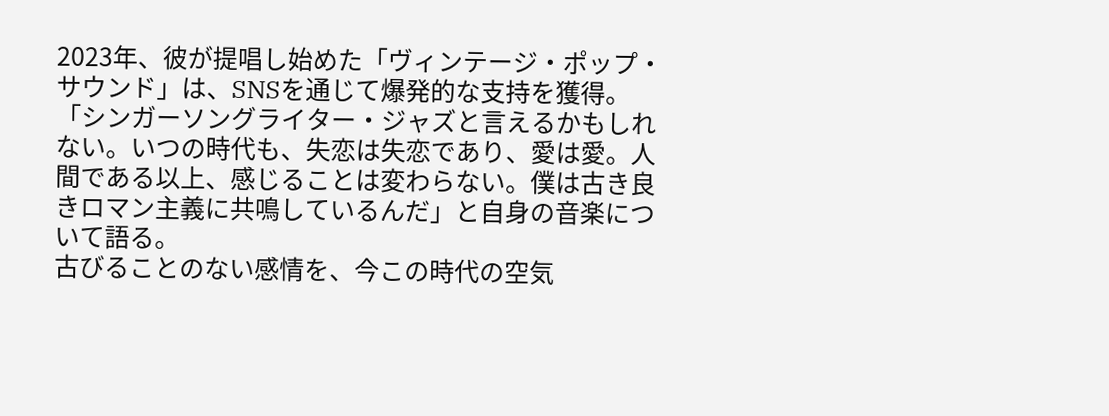2023年、彼が提唱し始めた「ヴィンテージ・ポップ・サウンド」は、SNSを通じて爆発的な支持を獲得。 「シンガーソングライター・ジャズと言えるかもしれない。いつの時代も、失恋は失恋であり、愛は愛。人間である以上、感じることは変わらない。僕は古き良きロマン主義に共鳴しているんだ」と自身の音楽について語る。
古びることのない感情を、今この時代の空気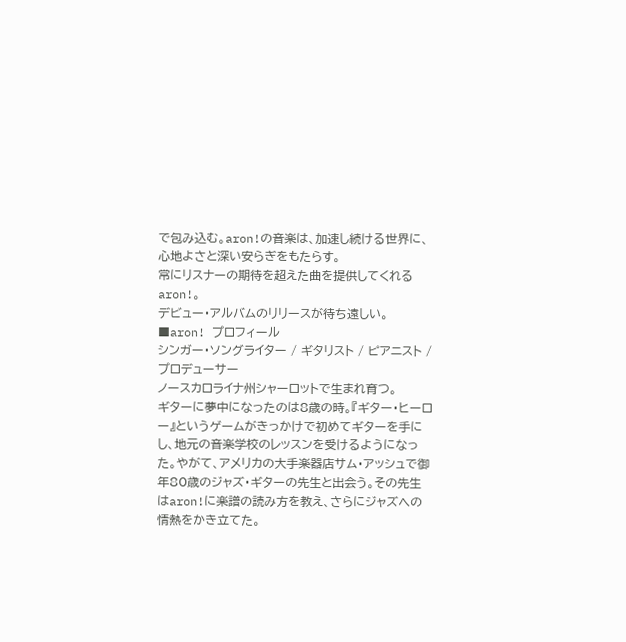で包み込む。aron!の音楽は、加速し続ける世界に、心地よさと深い安らぎをもたらす。
常にリスナーの期待を超えた曲を提供してくれるaron!。
デビュー・アルバムのリリースが待ち遠しい。
■aron! プロフィール
シンガー・ソングライター / ギタリスト / ピアニスト / プロデューサー
ノースカロライナ州シャーロットで生まれ育つ。
ギターに夢中になったのは8歳の時。『ギター・ヒーロー』というゲームがきっかけで初めてギターを手にし、地元の音楽学校のレッスンを受けるようになった。やがて、アメリカの大手楽器店サム・アッシュで御年80歳のジャズ・ギターの先生と出会う。その先生はaron!に楽譜の読み方を教え、さらにジャズへの情熱をかき立てた。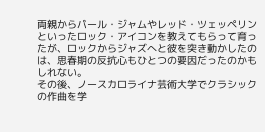両親からパール・ジャムやレッド・ツェッペリンといったロック・アイコンを教えてもらって育ったが、ロックからジャズへと彼を突き動かしたのは、思春期の反抗心もひとつの要因だったのかもしれない。
その後、ノースカロライナ芸術大学でクラシックの作曲を学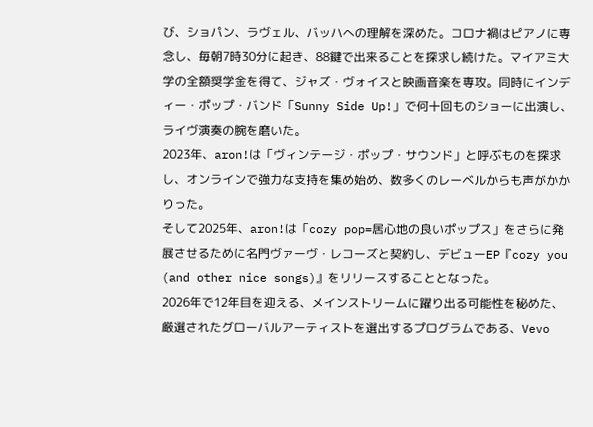び、ショパン、ラヴェル、バッハへの理解を深めた。コロナ禍はピアノに専念し、毎朝7時30分に起き、88鍵で出来ることを探求し続けた。マイアミ大学の全額奨学金を得て、ジャズ・ヴォイスと映画音楽を専攻。同時にインディー・ポップ・バンド「Sunny Side Up!」で何十回ものショーに出演し、ライヴ演奏の腕を磨いた。
2023年、aron!は「ヴィンテージ・ポップ・サウンド」と呼ぶものを探求し、オンラインで強力な支持を集め始め、数多くのレーベルからも声がかかりった。
そして2025年、aron!は「cozy pop=居心地の良いポップス」をさらに発展させるために名門ヴァーヴ・レコーズと契約し、デビューEP『cozy you (and other nice songs)』をリリースすることとなった。
2026年で12年目を迎える、メインストリームに躍り出る可能性を秘めた、厳選されたグローバルアーティストを選出するプログラムである、Vevo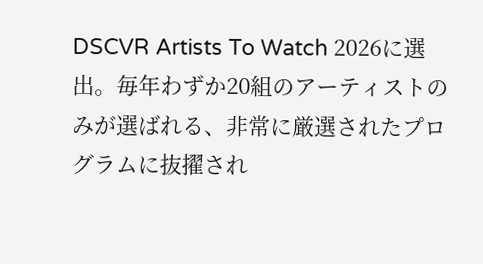DSCVR Artists To Watch 2026に選出。毎年わずか20組のアーティストのみが選ばれる、非常に厳選されたプログラムに抜擢され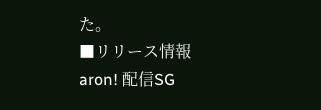た。
■リリース情報
aron! 配信SG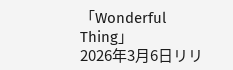「Wonderful Thing」
2026年3月6日リリ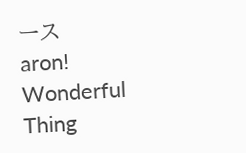ース
aron! Wonderful Thing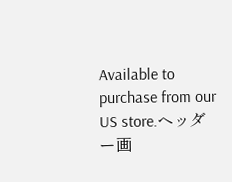Available to purchase from our US store.ヘッダー画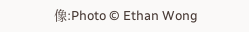像:Photo © Ethan Wong